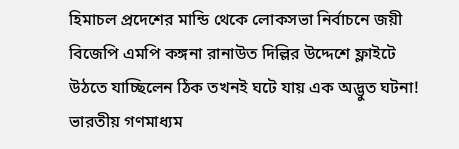হিমাচল প্রদেশের মান্ডি থেকে লোকসভা নির্বাচনে জয়ী বিজেপি এমপি কঙ্গনা রানাউত দিল্লির উদ্দেশে ফ্লাইটে উঠতে যাচ্ছিলেন ঠিক তখনই ঘটে যায় এক অদ্ভুত ঘটনা!
ভারতীয় গণমাধ্যম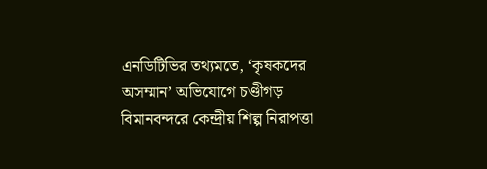এনডিটিভির তথ্যমতে, ‘কৃষকদের অসম্মান’ অভিযোগে চণ্ডীগড় বিমানবন্দরে কেন্দ্রীয় শিল্প নিরাপত্তা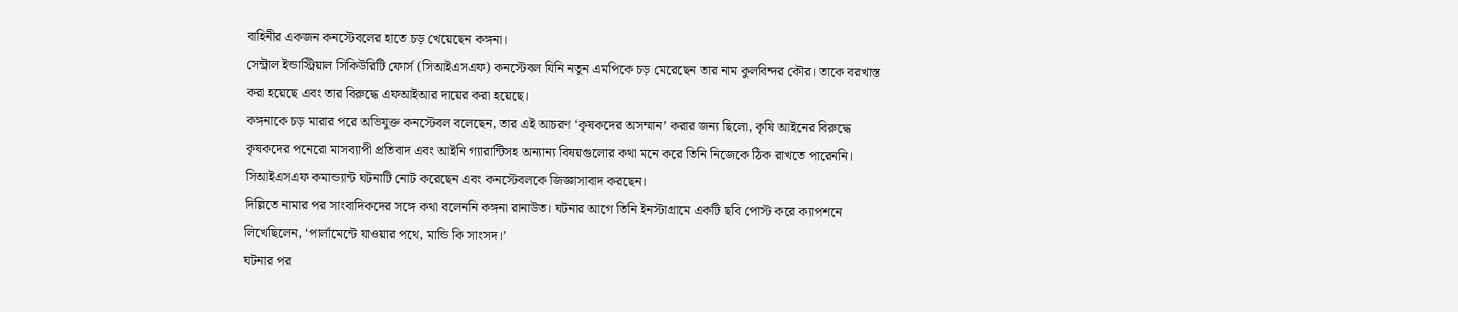বাহিনীর একজন কনস্টেবলের হাতে চড় খেয়েছেন কঙ্গনা।
সেন্ট্রাল ইন্ডাস্ট্রিয়াল সিকিউরিটি ফোর্স (সিআইএসএফ) কনস্টেবল যিনি নতুন এমপিকে চড় মেরেছেন তার নাম কুলবিন্দর কৌর। তাকে বরখাস্ত করা হয়েছে এবং তার বিরুদ্ধে এফআইআর দায়ের করা হয়েছে।
কঙ্গনাকে চড় মারার পরে অভিযুক্ত কনস্টেবল বলেছেন, তার এই আচরণ ‘কৃষকদের অসম্মান’ করার জন্য ছিলো, কৃষি আইনের বিরুদ্ধে কৃষকদের পনেরো মাসব্যাপী প্রতিবাদ এবং আইনি গ্যারান্টিসহ অন্যান্য বিষয়গুলোর কথা মনে করে তিনি নিজেকে ঠিক রাখতে পারেননি।
সিআইএসএফ কমান্ড্যান্ট ঘটনাটি নোট করেছেন এবং কনস্টেবলকে জিজ্ঞাসাবাদ করছেন।
দিল্লিতে নামার পর সাংবাদিকদের সঙ্গে কথা বলেননি কঙ্গনা রানাউত। ঘটনার আগে তিনি ইনস্টাগ্রামে একটি ছবি পোস্ট করে ক্যাপশনে লিখেছিলেন, ‘পার্লামেন্টে যাওয়ার পথে, মান্ডি কি সাংসদ।’
ঘটনার পর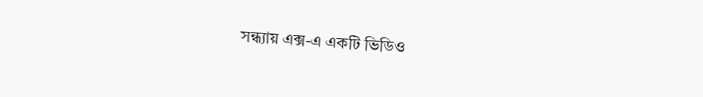সন্ধ্যায় এক্স-এ একটি ভিডিও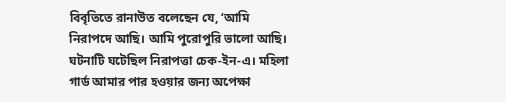বিবৃতিতে রানাউত বলেছেন যে, ‘আমি নিরাপদে আছি। আমি পুরোপুরি ভালো আছি। ঘটনাটি ঘটেছিল নিরাপত্তা চেক-ইন-এ। মহিলা গার্ড আমার পার হওয়ার জন্য অপেক্ষা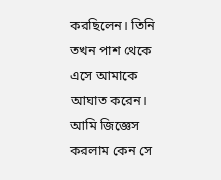করছিলেন। তিনি তখন পাশ থেকে এসে আমাকে আঘাত করেন। আমি জিজ্ঞেস করলাম কেন সে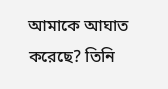আমাকে আঘাত করেছে? তিনি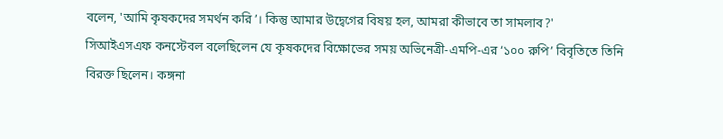বলেন, 'আমি কৃষকদের সমর্থন করি’। কিন্তু আমার উদ্বেগের বিষয় হল, আমরা কীভাবে তা সামলাব?'
সিআইএসএফ কনস্টেবল বলেছিলেন যে কৃষকদের বিক্ষোভের সময় অভিনেত্রী-এমপি-এর ‘১০০ রুপি’ বিবৃতিতে তিনি বিরক্ত ছিলেন। কঙ্গনা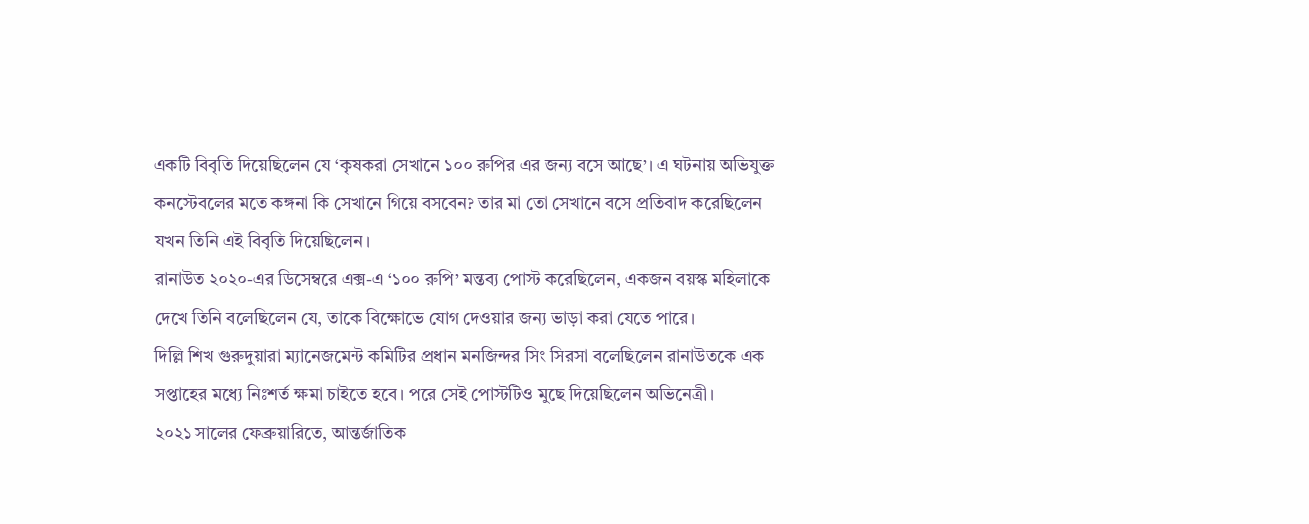একটি বিবৃতি দিয়েছিলেন যে ‘কৃষকরা সেখানে ১০০ রুপির এর জন্য বসে আছে’। এ ঘটনায় অভিযুক্ত কনস্টেবলের মতে কঙ্গনা কি সেখানে গিয়ে বসবেন? তার মা তো সেখানে বসে প্রতিবাদ করেছিলেন যখন তিনি এই বিবৃতি দিয়েছিলেন।
রানাউত ২০২০-এর ডিসেম্বরে এক্স-এ ‘১০০ রুপি’ মন্তব্য পোস্ট করেছিলেন, একজন বয়স্ক মহিলাকে দেখে তিনি বলেছিলেন যে, তাকে বিক্ষোভে যোগ দেওয়ার জন্য ভাড়া করা যেতে পারে।
দিল্লি শিখ গুরুদুয়ারা ম্যানেজমেন্ট কমিটির প্রধান মনজিন্দর সিং সিরসা বলেছিলেন রানাউতকে এক সপ্তাহের মধ্যে নিঃশর্ত ক্ষমা চাইতে হবে। পরে সেই পোস্টটিও মুছে দিয়েছিলেন অভিনেত্রী।
২০২১ সালের ফেব্রুয়ারিতে, আন্তর্জাতিক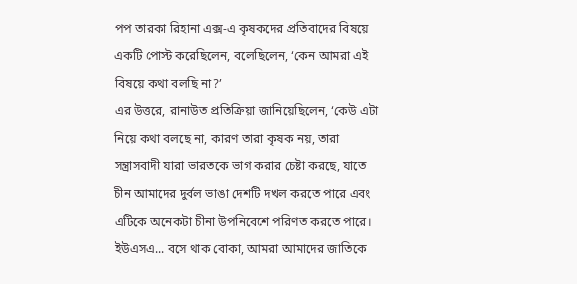পপ তারকা রিহানা এক্স-এ কৃষকদের প্রতিবাদের বিষয়ে একটি পোস্ট করেছিলেন, বলেছিলেন, ‘কেন আমরা এই বিষয়ে কথা বলছি না?’
এর উত্তরে, রানাউত প্রতিক্রিয়া জানিয়েছিলেন, ‘কেউ এটা নিয়ে কথা বলছে না, কারণ তারা কৃষক নয়, তারা সন্ত্রাসবাদী যারা ভারতকে ভাগ করার চেষ্টা করছে, যাতে চীন আমাদের দুর্বল ভাঙা দেশটি দখল করতে পারে এবং এটিকে অনেকটা চীনা উপনিবেশে পরিণত করতে পারে। ইউএসএ... বসে থাক বোকা, আমরা আমাদের জাতিকে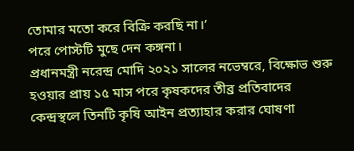তোমার মতো করে বিক্রি করছি না।’
পরে পোস্টটি মুছে দেন কঙ্গনা।
প্রধানমন্ত্রী নরেন্দ্র মোদি ২০২১ সালের নভেম্বরে, বিক্ষোভ শুরু হওয়ার প্রায় ১৫ মাস পরে কৃষকদের তীব্র প্রতিবাদের কেন্দ্রস্থলে তিনটি কৃষি আইন প্রত্যাহার করার ঘোষণা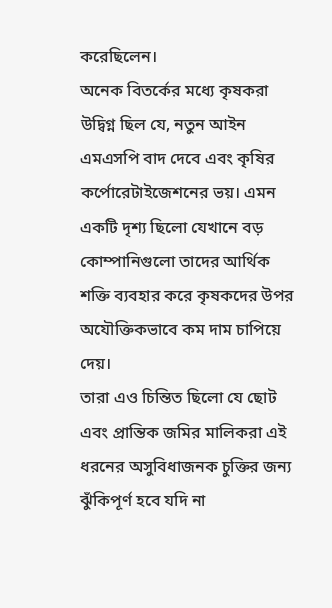করেছিলেন।
অনেক বিতর্কের মধ্যে কৃষকরা উদ্বিগ্ন ছিল যে, নতুন আইন এমএসপি বাদ দেবে এবং কৃষির কর্পোরেটাইজেশনের ভয়। এমন একটি দৃশ্য ছিলো যেখানে বড় কোম্পানিগুলো তাদের আর্থিক শক্তি ব্যবহার করে কৃষকদের উপর অযৌক্তিকভাবে কম দাম চাপিয়ে দেয়।
তারা এও চিন্তিত ছিলো যে ছোট এবং প্রান্তিক জমির মালিকরা এই ধরনের অসুবিধাজনক চুক্তির জন্য ঝুঁকিপূর্ণ হবে যদি না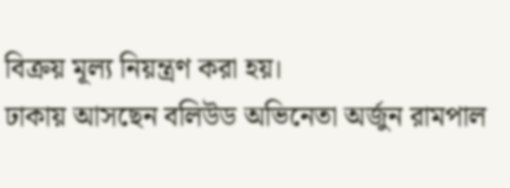বিক্রয় মূল্য নিয়ন্ত্রণ করা হয়।
ঢাকায় আসছেন বলিউড অভিনেতা অর্জুন রামপাল